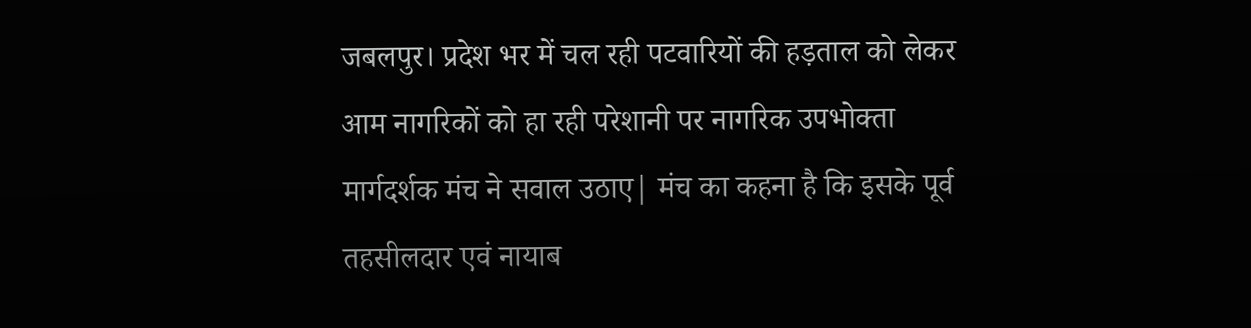जबलपुर। प्रदेश भर में चल रही पटवारियों की हड़ताल को लेकर आम नागरिकों को हा रही परेशानी पर नागरिक उपभोक्ता मार्गदर्शक मंच ने सवाल उठाए| मंच का कहना है कि इसके पूर्व तहसीलदार एवं नायाब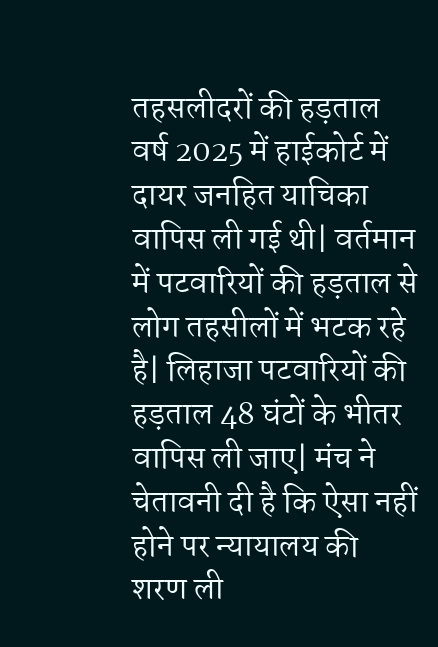तहसलीदरों की हड़ताल वर्ष 2025 में हाईकोर्ट में दायर जनहित याचिका वापिस ली गई थी| वर्तमान में पटवारियों की हड़ताल से लोग तहसीलों में भटक रहे है| लिहाजा पटवारियों की हड़ताल 48 घंटों के भीतर वापिस ली जाए| मंच ने चेतावनी दी है कि ऐसा नहीं होने पर न्यायालय की शरण ली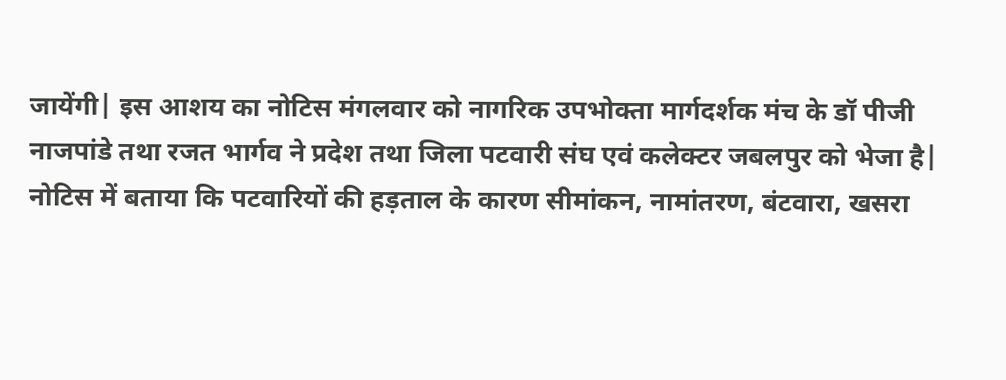जायेंगी| इस आशय का नोटिस मंगलवार को नागरिक उपभोक्ता मार्गदर्शक मंच के डॉ पीजी नाजपांडे तथा रजत भार्गव ने प्रदेश तथा जिला पटवारी संघ एवं कलेक्टर जबलपुर को भेजा है|
नोटिस में बताया कि पटवारियों की हड़ताल के कारण सीमांकन, नामांतरण, बंटवारा, खसरा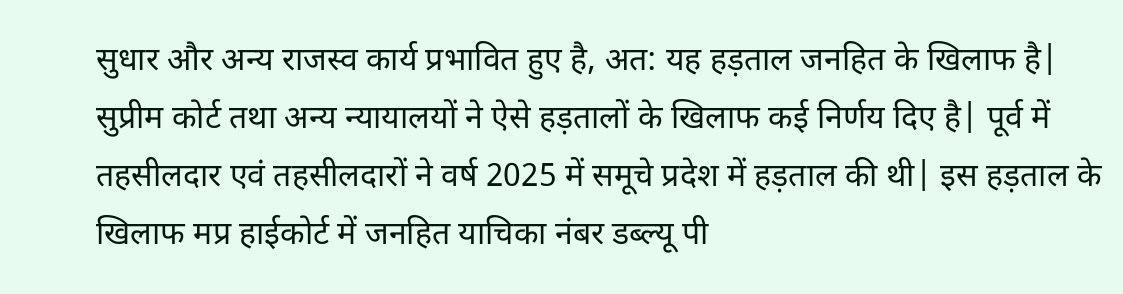सुधार और अन्य राजस्व कार्य प्रभावित हुए है, अत: यह हड़ताल जनहित के खिलाफ है|
सुप्रीम कोर्ट तथा अन्य न्यायालयों ने ऐसे हड़तालों के खिलाफ कई निर्णय दिए है| पूर्व में तहसीलदार एवं तहसीलदारों ने वर्ष 2025 में समूचे प्रदेश में हड़ताल की थी| इस हड़ताल के खिलाफ मप्र हाईकोर्ट में जनहित याचिका नंबर डब्ल्यू पी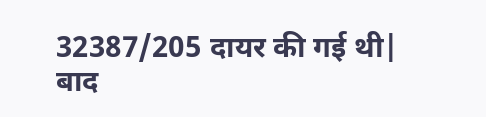32387/205 दायर की गई थी| बाद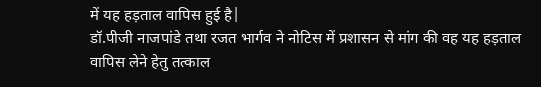में यह हड़ताल वापिस हुई है|
डॉ.पीजी नाजपांडे तथा रजत भार्गव ने नोटिस में प्रशासन से मांग की वह यह हड़ताल वापिस लेने हेतु तत्काल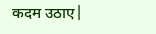कदम उठाए|